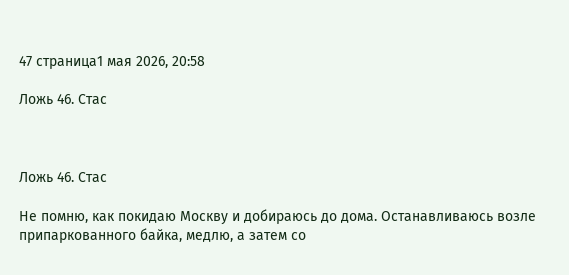47 страница1 мая 2026, 20:58

Ложь 46. Стас



Ложь 46. Стас

Не помню, как покидаю Москву и добираюсь до дома. Останавливаюсь возле припаркованного байка, медлю, а затем со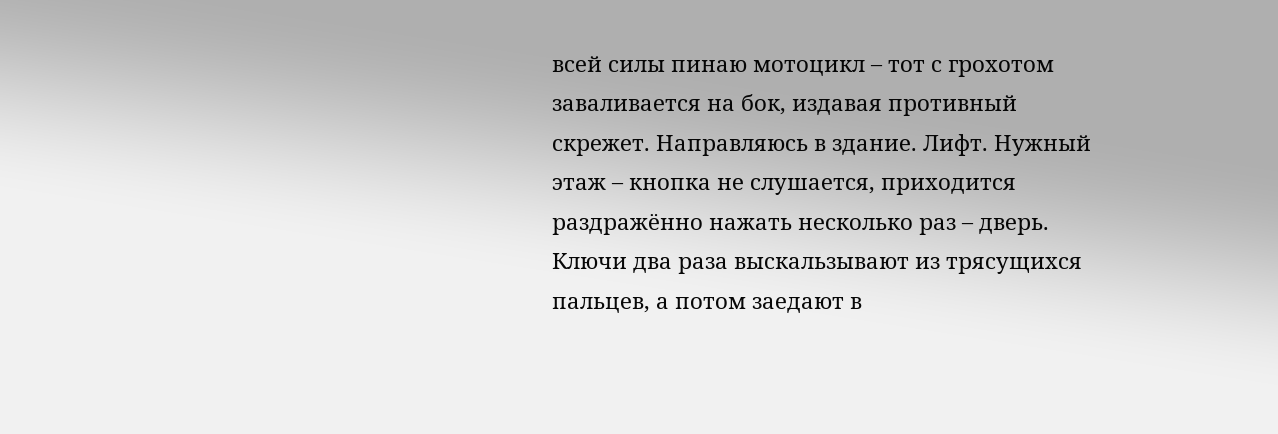всей силы пинаю мотоцикл – тот с грохотом заваливается на бок, издавая противный скрежет. Направляюсь в здание. Лифт. Нужный этаж – кнопка не слушается, приходится раздражённо нажать несколько раз – дверь. Ключи два раза выскальзывают из трясущихся пальцев, а потом заедают в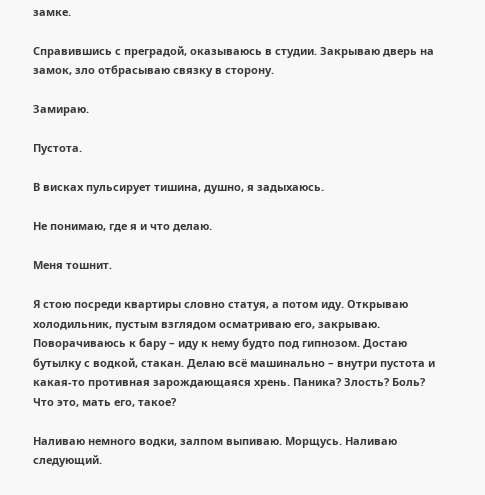замке.

Справившись с преградой, оказываюсь в студии. Закрываю дверь на замок, зло отбрасываю связку в сторону.

Замираю.

Пустота.

В висках пульсирует тишина, душно, я задыхаюсь.

Не понимаю, где я и что делаю.

Меня тошнит.

Я стою посреди квартиры словно статуя, а потом иду. Открываю холодильник, пустым взглядом осматриваю его, закрываю. Поворачиваюсь к бару – иду к нему будто под гипнозом. Достаю бутылку с водкой, стакан. Делаю всё машинально – внутри пустота и какая-то противная зарождающаяся хрень. Паника? Злость? Боль? Что это, мать его, такое?

Наливаю немного водки, залпом выпиваю. Морщусь. Наливаю следующий.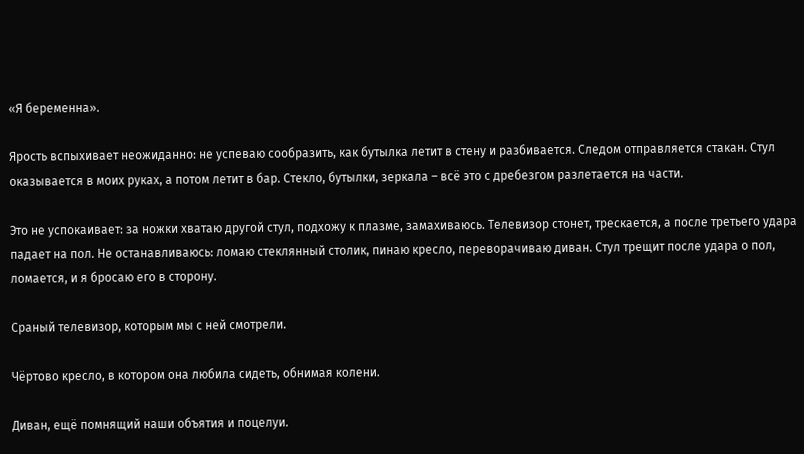«Я беременна».

Ярость вспыхивает неожиданно: не успеваю сообразить, как бутылка летит в стену и разбивается. Следом отправляется стакан. Стул оказывается в моих руках, а потом летит в бар. Стекло, бутылки, зеркала – всё это с дребезгом разлетается на части.

Это не успокаивает: за ножки хватаю другой стул, подхожу к плазме, замахиваюсь. Телевизор стонет, трескается, а после третьего удара падает на пол. Не останавливаюсь: ломаю стеклянный столик, пинаю кресло, переворачиваю диван. Стул трещит после удара о пол, ломается, и я бросаю его в сторону.

Сраный телевизор, которым мы с ней смотрели.

Чёртово кресло, в котором она любила сидеть, обнимая колени.

Диван, ещё помнящий наши объятия и поцелуи.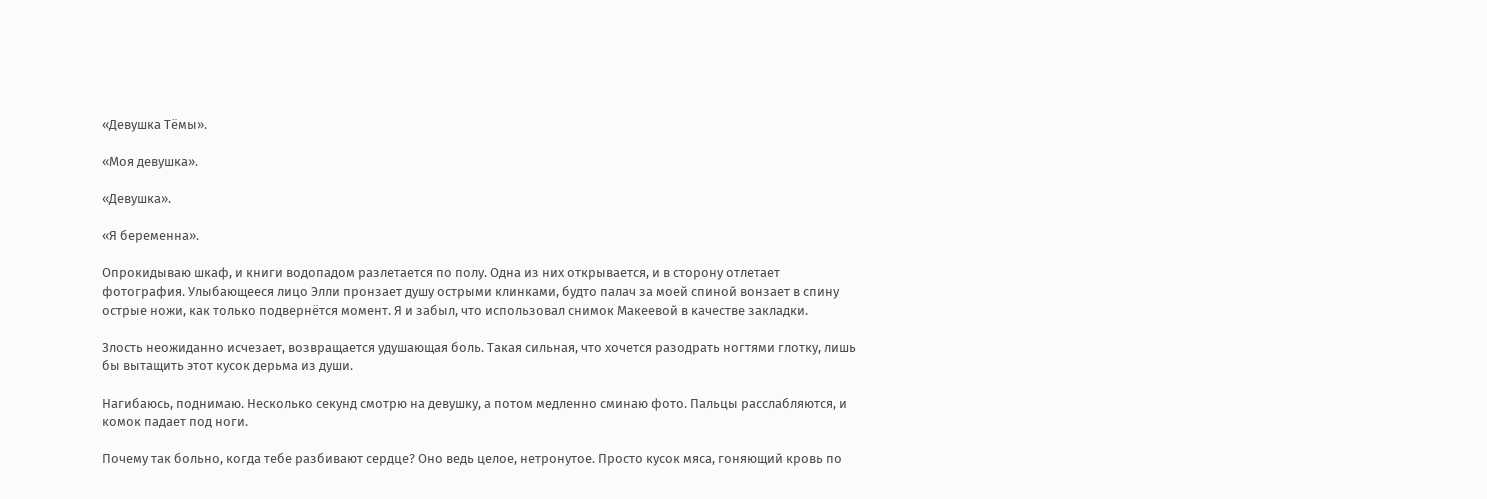«Девушка Тёмы».

«Моя девушка».

«Девушка».

«Я беременна».

Опрокидываю шкаф, и книги водопадом разлетается по полу. Одна из них открывается, и в сторону отлетает фотография. Улыбающееся лицо Элли пронзает душу острыми клинками, будто палач за моей спиной вонзает в спину острые ножи, как только подвернётся момент. Я и забыл, что использовал снимок Макеевой в качестве закладки.

Злость неожиданно исчезает, возвращается удушающая боль. Такая сильная, что хочется разодрать ногтями глотку, лишь бы вытащить этот кусок дерьма из души.

Нагибаюсь, поднимаю. Несколько секунд смотрю на девушку, а потом медленно сминаю фото. Пальцы расслабляются, и комок падает под ноги.

Почему так больно, когда тебе разбивают сердце? Оно ведь целое, нетронутое. Просто кусок мяса, гоняющий кровь по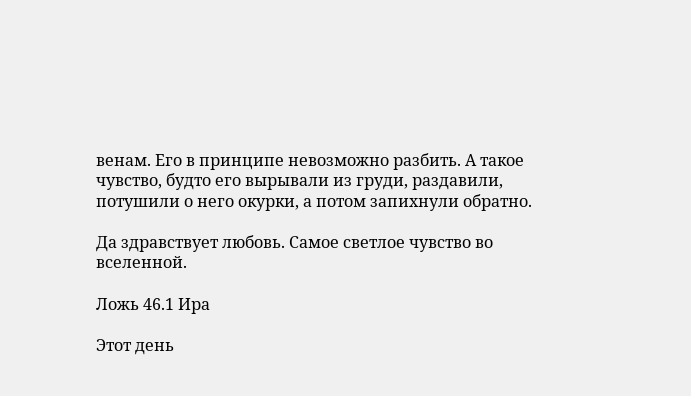венам. Его в принципе невозможно разбить. А такое чувство, будто его вырывали из груди, раздавили, потушили о него окурки, а потом запихнули обратно.

Да здравствует любовь. Самое светлое чувство во вселенной.

Ложь 46.1 Ира

Этот день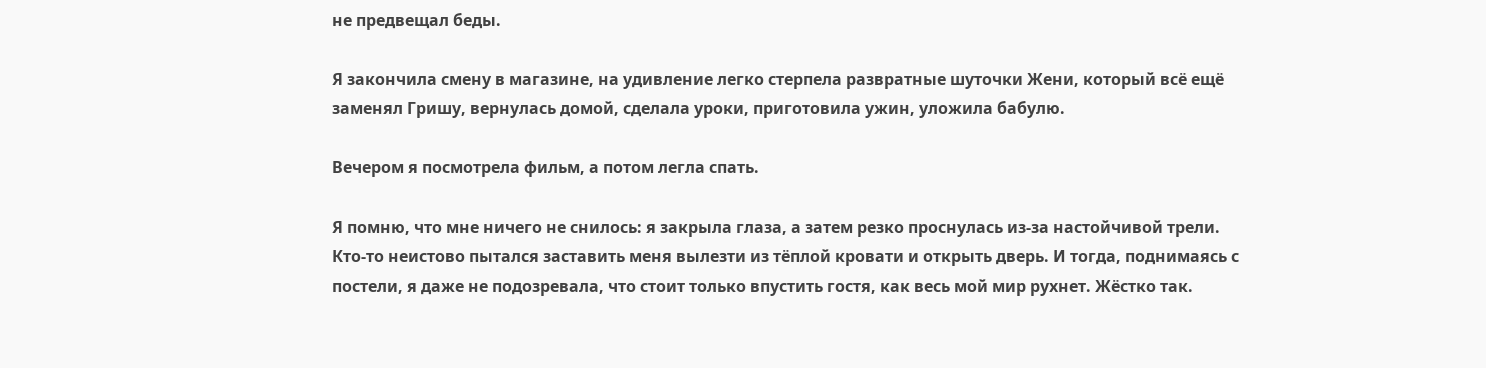не предвещал беды.

Я закончила смену в магазине, на удивление легко стерпела развратные шуточки Жени, который всё ещё заменял Гришу, вернулась домой, сделала уроки, приготовила ужин, уложила бабулю.

Вечером я посмотрела фильм, а потом легла спать.

Я помню, что мне ничего не снилось: я закрыла глаза, а затем резко проснулась из-за настойчивой трели. Кто-то неистово пытался заставить меня вылезти из тёплой кровати и открыть дверь. И тогда, поднимаясь с постели, я даже не подозревала, что стоит только впустить гостя, как весь мой мир рухнет. Жёстко так.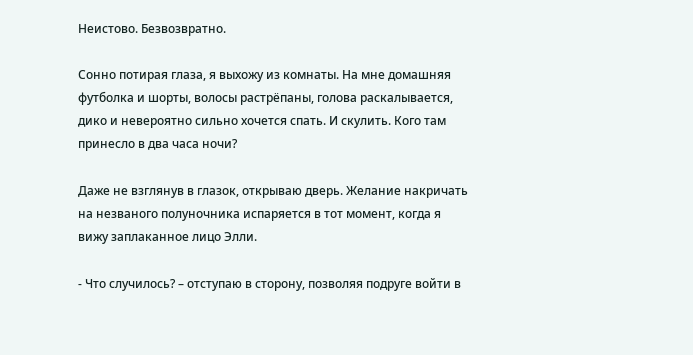Неистово. Безвозвратно.

Сонно потирая глаза, я выхожу из комнаты. На мне домашняя футболка и шорты, волосы растрёпаны, голова раскалывается, дико и невероятно сильно хочется спать. И скулить. Кого там принесло в два часа ночи?

Даже не взглянув в глазок, открываю дверь. Желание накричать на незваного полуночника испаряется в тот момент, когда я вижу заплаканное лицо Элли.

- Что случилось? – отступаю в сторону, позволяя подруге войти в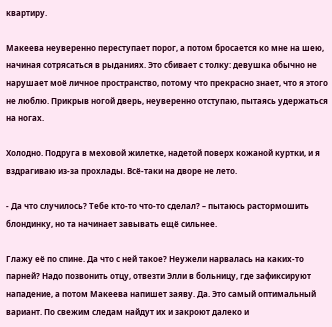квартиру.

Макеева неуверенно переступает порог, а потом бросается ко мне на шею, начиная сотрясаться в рыданиях. Это сбивает с толку: девушка обычно не нарушает моё личное пространство, потому что прекрасно знает, что я этого не люблю. Прикрыв ногой дверь, неуверенно отступаю, пытаясь удержаться на ногах.

Холодно. Подруга в меховой жилетке, надетой поверх кожаной куртки, и я вздрагиваю из-за прохлады. Всё-таки на дворе не лето.

- Да что случилось? Тебе кто-то что-то сделал? – пытаюсь растормошить блондинку, но та начинает завывать ещё сильнее.

Глажу её по спине. Да что с ней такое? Неужели нарвалась на каких-то парней? Надо позвонить отцу, отвезти Элли в больницу, где зафиксируют нападение, а потом Макеева напишет заяву. Да. Это самый оптимальный вариант. По свежим следам найдут их и закроют далеко и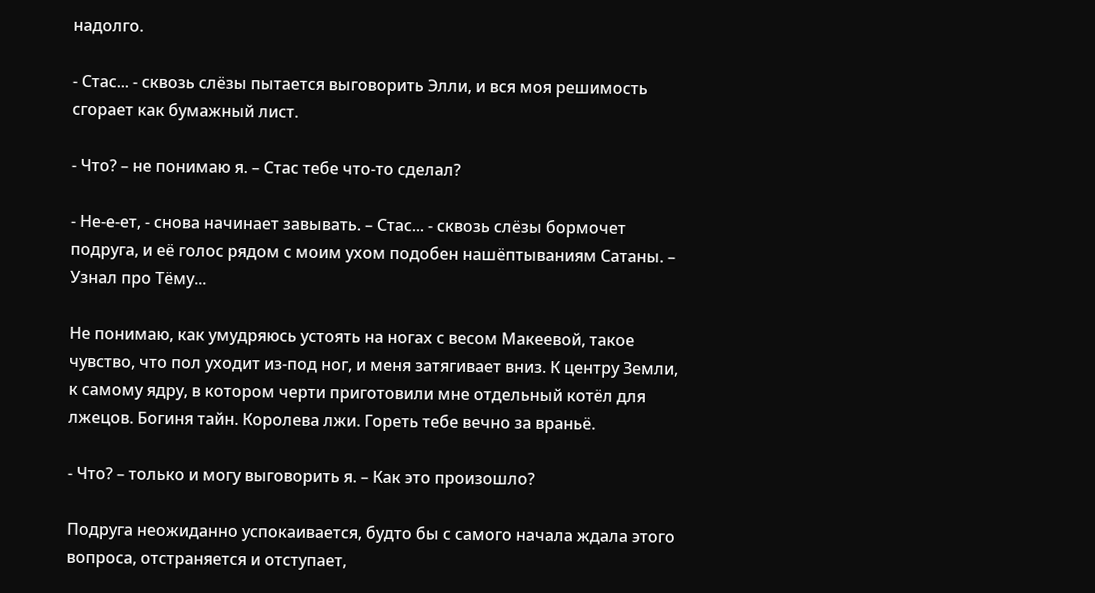надолго.

- Стас... - сквозь слёзы пытается выговорить Элли, и вся моя решимость сгорает как бумажный лист.

- Что? – не понимаю я. – Стас тебе что-то сделал?

- Не-е-ет, - снова начинает завывать. – Стас... - сквозь слёзы бормочет подруга, и её голос рядом с моим ухом подобен нашёптываниям Сатаны. – Узнал про Тёму...

Не понимаю, как умудряюсь устоять на ногах с весом Макеевой, такое чувство, что пол уходит из-под ног, и меня затягивает вниз. К центру Земли, к самому ядру, в котором черти приготовили мне отдельный котёл для лжецов. Богиня тайн. Королева лжи. Гореть тебе вечно за враньё.

- Что? – только и могу выговорить я. – Как это произошло?

Подруга неожиданно успокаивается, будто бы с самого начала ждала этого вопроса, отстраняется и отступает,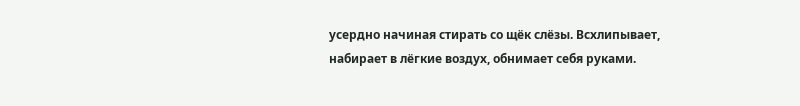усердно начиная стирать со щёк слёзы. Всхлипывает, набирает в лёгкие воздух, обнимает себя руками.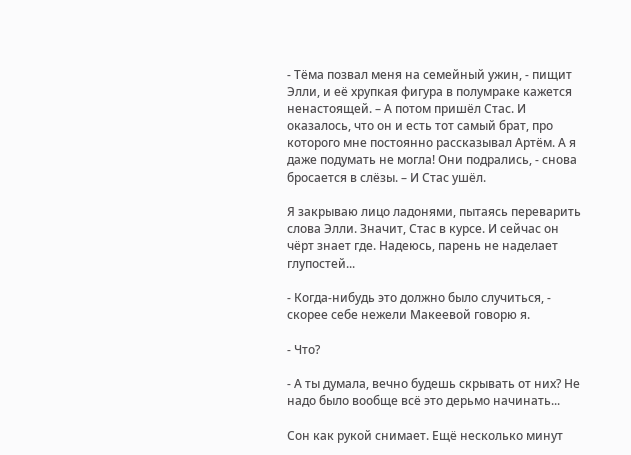- Тёма позвал меня на семейный ужин, - пищит Элли, и её хрупкая фигура в полумраке кажется ненастоящей. – А потом пришёл Стас. И оказалось, что он и есть тот самый брат, про которого мне постоянно рассказывал Артём. А я даже подумать не могла! Они подрались, - снова бросается в слёзы. – И Стас ушёл.

Я закрываю лицо ладонями, пытаясь переварить слова Элли. Значит, Стас в курсе. И сейчас он чёрт знает где. Надеюсь, парень не наделает глупостей...

- Когда-нибудь это должно было случиться, - скорее себе нежели Макеевой говорю я.

- Что?

- А ты думала, вечно будешь скрывать от них? Не надо было вообще всё это дерьмо начинать...

Сон как рукой снимает. Ещё несколько минут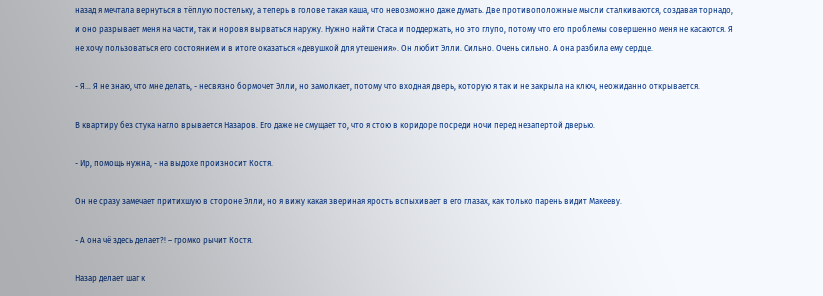назад я мечтала вернуться в тёплую постельку, а теперь в голове такая каша, что невозможно даже думать. Две противоположные мысли сталкиваются, создавая торнадо, и оно разрывает меня на части, так и норовя вырваться наружу. Нужно найти Стаса и поддержать, но это глупо, потому что его проблемы совершенно меня не касаются. Я не хочу пользоваться его состоянием и в итоге оказаться «девушкой для утешения». Он любит Элли. Сильно. Очень сильно. А она разбила ему сердце.

- Я... Я не знаю, что мне делать, - несвязно бормочет Элли, но замолкает, потому что входная дверь, которую я так и не закрыла на ключ, неожиданно открывается.

В квартиру без стука нагло врывается Назаров. Его даже не смущает то, что я стою в коридоре посреди ночи перед незапертой дверью.

- Ир, помощь нужна, - на выдохе произносит Костя.

Он не сразу замечает притихшую в стороне Элли, но я вижу какая звериная ярость вспыхивает в его глазах, как только парень видит Макееву.

- А она чё здесь делает?! – громко рычит Костя.

Назар делает шаг к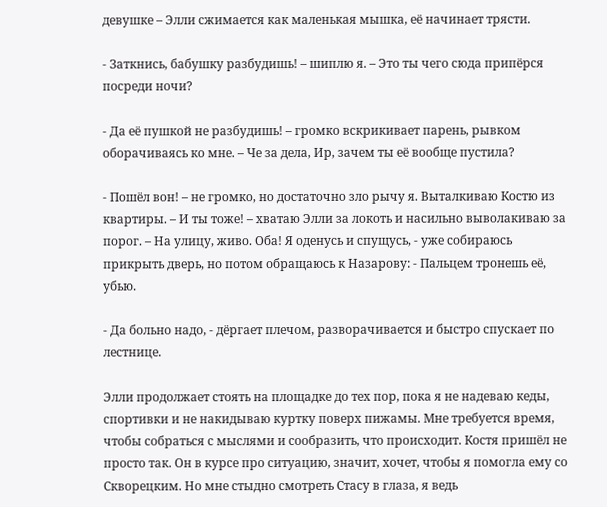девушке – Элли сжимается как маленькая мышка, её начинает трясти.

- Заткнись, бабушку разбудишь! – шиплю я. – Это ты чего сюда припёрся посреди ночи?

- Да её пушкой не разбудишь! – громко вскрикивает парень, рывком оборачиваясь ко мне. – Че за дела, Ир, зачем ты её вообще пустила?

- Пошёл вон! – не громко, но достаточно зло рычу я. Выталкиваю Костю из квартиры. – И ты тоже! – хватаю Элли за локоть и насильно выволакиваю за порог. – На улицу, живо. Оба! Я оденусь и спущусь, - уже собираюсь прикрыть дверь, но потом обращаюсь к Назарову: - Пальцем тронешь её, убью.

- Да больно надо, - дёргает плечом, разворачивается и быстро спускает по лестнице.

Элли продолжает стоять на площадке до тех пор, пока я не надеваю кеды, спортивки и не накидываю куртку поверх пижамы. Мне требуется время, чтобы собраться с мыслями и сообразить, что происходит. Костя пришёл не просто так. Он в курсе про ситуацию, значит, хочет, чтобы я помогла ему со Скворецким. Но мне стыдно смотреть Стасу в глаза, я ведь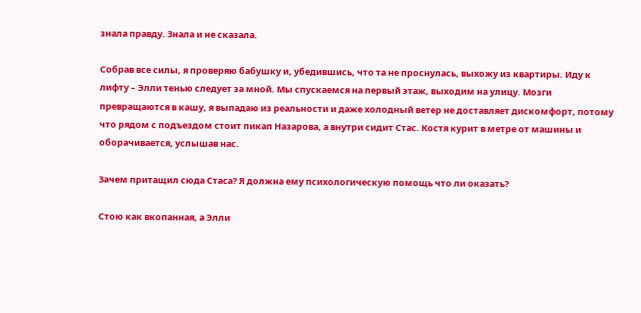знала правду. Знала и не сказала.

Собрав все силы, я проверяю бабушку и, убедившись, что та не проснулась, выхожу из квартиры. Иду к лифту – Элли тенью следует за мной. Мы спускаемся на первый этаж, выходим на улицу. Мозги превращаются в кашу, я выпадаю из реальности и даже холодный ветер не доставляет дискомфорт, потому что рядом с подъездом стоит пикап Назарова, а внутри сидит Стас. Костя курит в метре от машины и оборачивается, услышав нас.

Зачем притащил сюда Стаса? Я должна ему психологическую помощь что ли оказать?

Стою как вкопанная, а Элли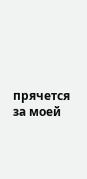прячется за моей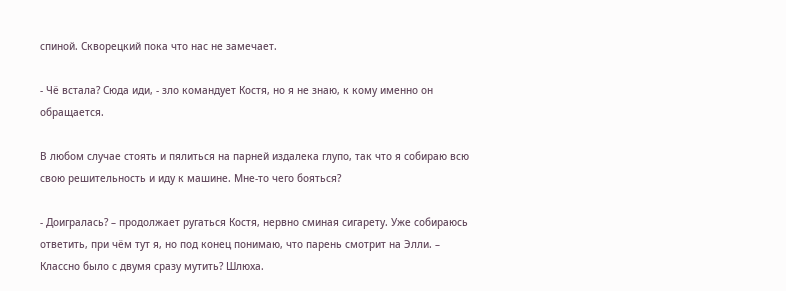спиной. Скворецкий пока что нас не замечает.

- Чё встала? Сюда иди, - зло командует Костя, но я не знаю, к кому именно он обращается.

В любом случае стоять и пялиться на парней издалека глупо, так что я собираю всю свою решительность и иду к машине. Мне-то чего бояться?

- Доигралась? – продолжает ругаться Костя, нервно сминая сигарету. Уже собираюсь ответить, при чём тут я, но под конец понимаю, что парень смотрит на Элли. – Классно было с двумя сразу мутить? Шлюха.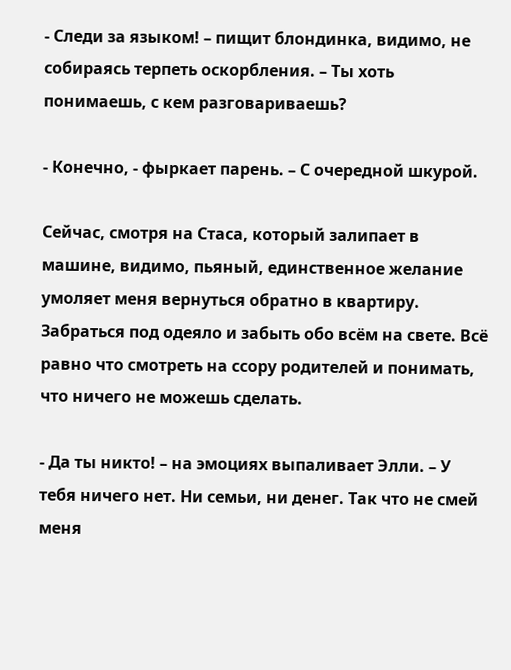- Следи за языком! – пищит блондинка, видимо, не собираясь терпеть оскорбления. – Ты хоть понимаешь, с кем разговариваешь?

- Конечно, - фыркает парень. – С очередной шкурой.

Сейчас, смотря на Стаса, который залипает в машине, видимо, пьяный, единственное желание умоляет меня вернуться обратно в квартиру. Забраться под одеяло и забыть обо всём на свете. Всё равно что смотреть на ссору родителей и понимать, что ничего не можешь сделать.

- Да ты никто! – на эмоциях выпаливает Элли. – У тебя ничего нет. Ни семьи, ни денег. Так что не смей меня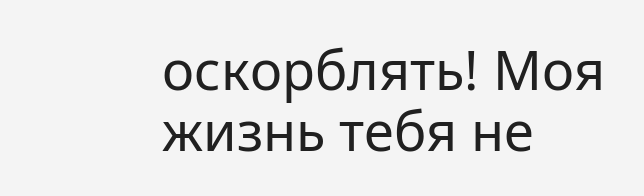оскорблять! Моя жизнь тебя не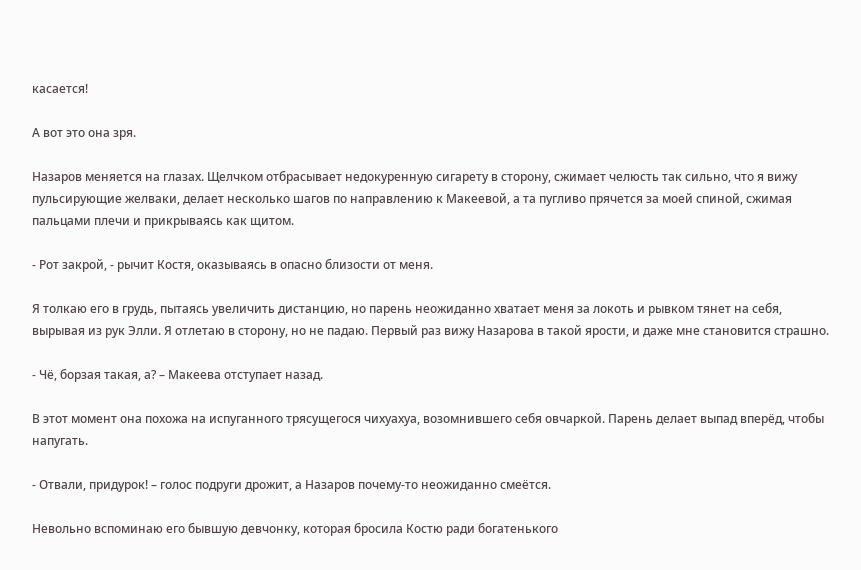касается!

А вот это она зря.

Назаров меняется на глазах. Щелчком отбрасывает недокуренную сигарету в сторону, сжимает челюсть так сильно, что я вижу пульсирующие желваки, делает несколько шагов по направлению к Макеевой, а та пугливо прячется за моей спиной, сжимая пальцами плечи и прикрываясь как щитом.

- Рот закрой, - рычит Костя, оказываясь в опасно близости от меня.

Я толкаю его в грудь, пытаясь увеличить дистанцию, но парень неожиданно хватает меня за локоть и рывком тянет на себя, вырывая из рук Элли. Я отлетаю в сторону, но не падаю. Первый раз вижу Назарова в такой ярости, и даже мне становится страшно.

- Чё, борзая такая, а? – Макеева отступает назад.

В этот момент она похожа на испуганного трясущегося чихуахуа, возомнившего себя овчаркой. Парень делает выпад вперёд, чтобы напугать.

- Отвали, придурок! – голос подруги дрожит, а Назаров почему-то неожиданно смеётся.

Невольно вспоминаю его бывшую девчонку, которая бросила Костю ради богатенького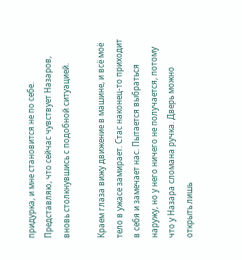придурка, и мне становится не по себе. Представляю, что сейчас чувствует Назаров, вновь столкнувшись с подобной ситуацией.

Краем глаза вижу движение в машине, и всё моё тело в ужасе замирает. Стас наконец-то приходит в себя и замечает нас. Пытается выбраться наружу, но у него ничего не получается, потому что у Назара сломана ручка. Дверь можно открыть лишь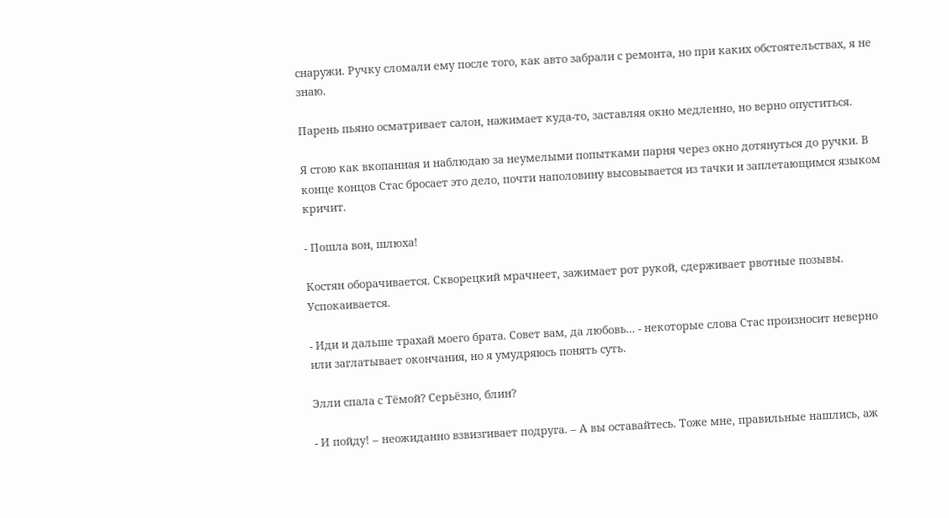снаружи. Ручку сломали ему после того, как авто забрали с ремонта, но при каких обстоятельствах, я не знаю.

Парень пьяно осматривает салон, нажимает куда-то, заставляя окно медленно, но верно опуститься.

Я стою как вкопанная и наблюдаю за неумелыми попытками парня через окно дотянуться до ручки. В конце концов Стас бросает это дело, почти наполовину высовывается из тачки и заплетающимся языком кричит.

- Пошла вон, шлюха!

Костян оборачивается. Скворецкий мрачнеет, зажимает рот рукой, сдерживает рвотные позывы. Успокаивается.

- Иди и дальше трахай моего брата. Совет вам, да любовь... - некоторые слова Стас произносит неверно или заглатывает окончания, но я умудряюсь понять суть.

Элли спала с Тёмой? Серьёзно, блин?

- И пойду! – неожиданно взвизгивает подруга. – А вы оставайтесь. Тоже мне, правильные нашлись, аж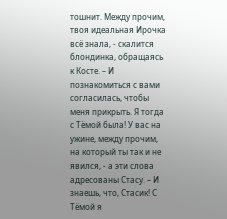тошнит. Между прочим, твоя идеальная Ирочка всё знала, - скалится блондинка, обращаясь к Косте. – И познакомиться с вами согласилась, чтобы меня прикрыть. Я тогда с Тёмой была! У вас на ужине, между прочим, на который ты так и не явился, - а эти слова адресованы Стасу. – И знаешь, что, Стасик! С Тёмой я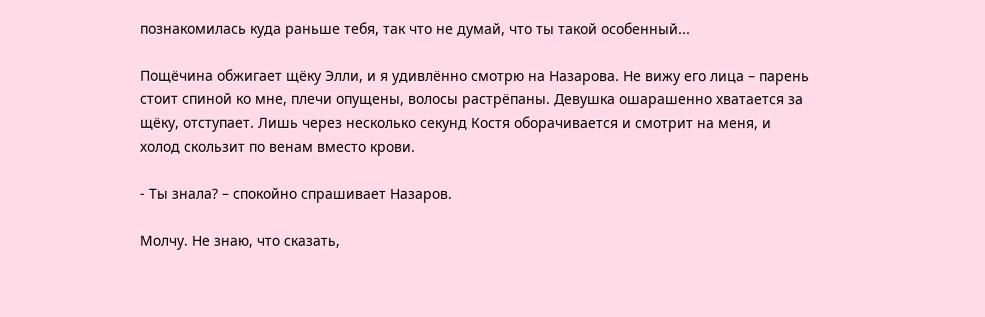познакомилась куда раньше тебя, так что не думай, что ты такой особенный...

Пощёчина обжигает щёку Элли, и я удивлённо смотрю на Назарова. Не вижу его лица – парень стоит спиной ко мне, плечи опущены, волосы растрёпаны. Девушка ошарашенно хватается за щёку, отступает. Лишь через несколько секунд Костя оборачивается и смотрит на меня, и холод скользит по венам вместо крови.

- Ты знала? – спокойно спрашивает Назаров.

Молчу. Не знаю, что сказать,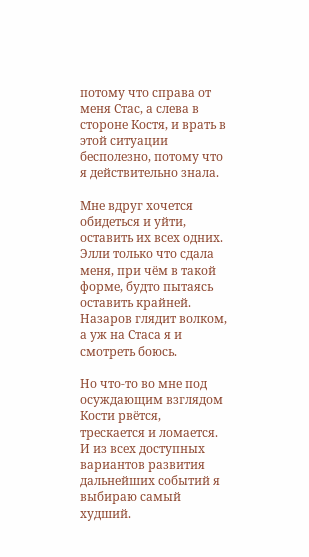потому что справа от меня Стас, а слева в стороне Костя, и врать в этой ситуации бесполезно, потому что я действительно знала.

Мне вдруг хочется обидеться и уйти, оставить их всех одних. Элли только что сдала меня, при чём в такой форме, будто пытаясь оставить крайней. Назаров глядит волком, а уж на Стаса я и смотреть боюсь.

Но что-то во мне под осуждающим взглядом Кости рвётся, трескается и ломается. И из всех доступных вариантов развития дальнейших событий я выбираю самый худший.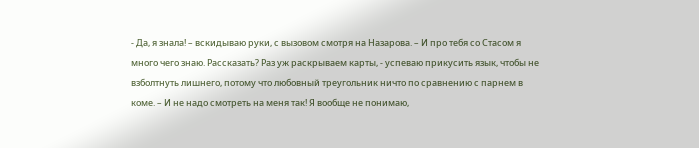- Да, я знала! – вскидываю руки, с вызовом смотря на Назарова. – И про тебя со Стасом я много чего знаю. Рассказать? Раз уж раскрываем карты, - успеваю прикусить язык, чтобы не взболтнуть лишнего, потому что любовный треугольник ничто по сравнению с парнем в коме. – И не надо смотреть на меня так! Я вообще не понимаю,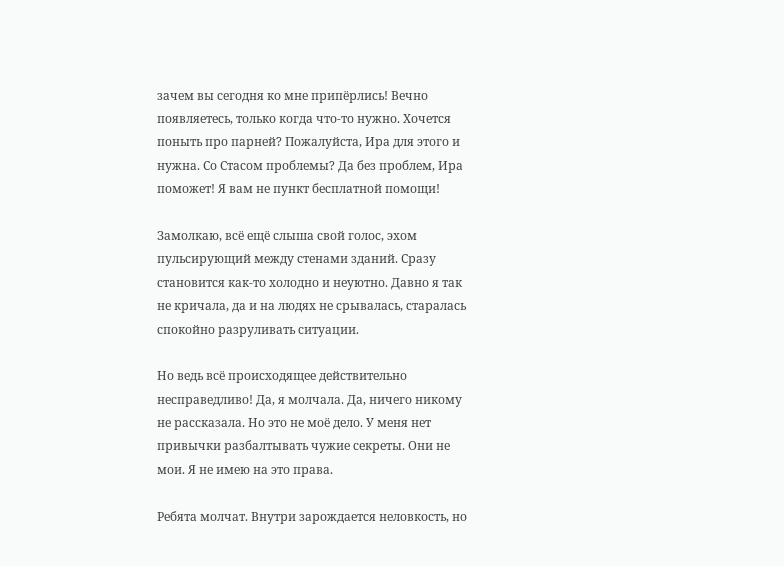зачем вы сегодня ко мне припёрлись! Вечно появляетесь, только когда что-то нужно. Хочется поныть про парней? Пожалуйста, Ира для этого и нужна. Со Стасом проблемы? Да без проблем, Ира поможет! Я вам не пункт бесплатной помощи!

Замолкаю, всё ещё слыша свой голос, эхом пульсирующий между стенами зданий. Сразу становится как-то холодно и неуютно. Давно я так не кричала, да и на людях не срывалась, старалась спокойно разруливать ситуации.

Но ведь всё происходящее действительно несправедливо! Да, я молчала. Да, ничего никому не рассказала. Но это не моё дело. У меня нет привычки разбалтывать чужие секреты. Они не мои. Я не имею на это права.

Ребята молчат. Внутри зарождается неловкость, но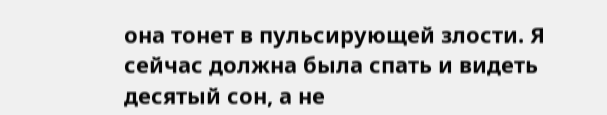она тонет в пульсирующей злости. Я сейчас должна была спать и видеть десятый сон, а не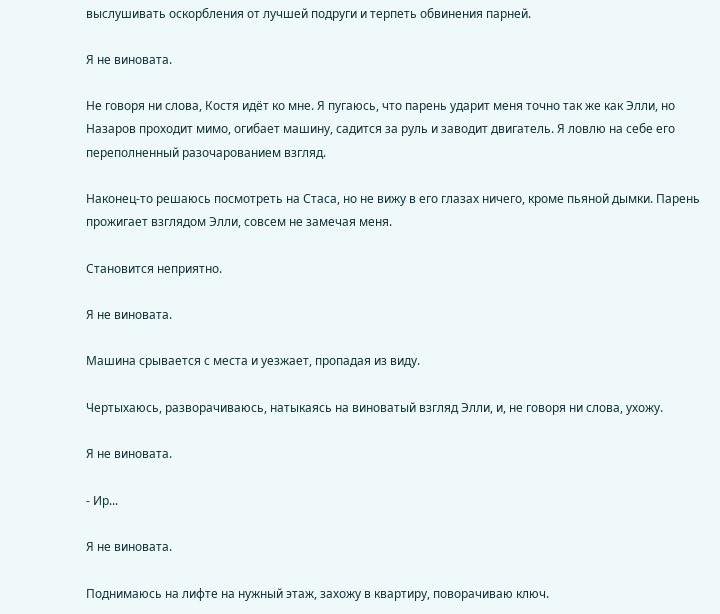выслушивать оскорбления от лучшей подруги и терпеть обвинения парней.

Я не виновата.

Не говоря ни слова, Костя идёт ко мне. Я пугаюсь, что парень ударит меня точно так же как Элли, но Назаров проходит мимо, огибает машину, садится за руль и заводит двигатель. Я ловлю на себе его переполненный разочарованием взгляд.

Наконец-то решаюсь посмотреть на Стаса, но не вижу в его глазах ничего, кроме пьяной дымки. Парень прожигает взглядом Элли, совсем не замечая меня.

Становится неприятно.

Я не виновата.

Машина срывается с места и уезжает, пропадая из виду.

Чертыхаюсь, разворачиваюсь, натыкаясь на виноватый взгляд Элли, и, не говоря ни слова, ухожу.

Я не виновата.

- Ир...

Я не виновата.

Поднимаюсь на лифте на нужный этаж, захожу в квартиру, поворачиваю ключ.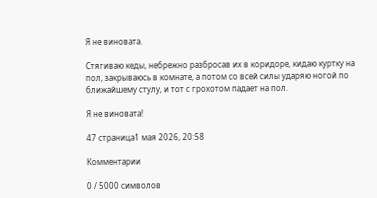Я не виновата.

Стягиваю кеды, небрежно разбросав их в коридоре, кидаю куртку на пол, закрываюсь в комнате, а потом со всей силы ударяю ногой по ближайшему стулу, и тот с грохотом падает на пол.

Я не виновата!

47 страница1 мая 2026, 20:58

Комментарии

0 / 5000 символов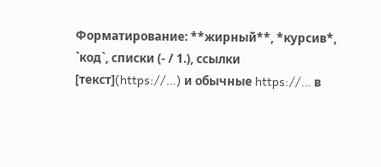Форматирование: **жирный**, *курсив*, `код`, списки (- / 1.), ссылки [текст](https://…) и обычные https://… в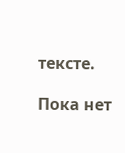тексте.

Пока нет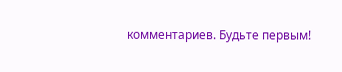комментариев. Будьте первым!